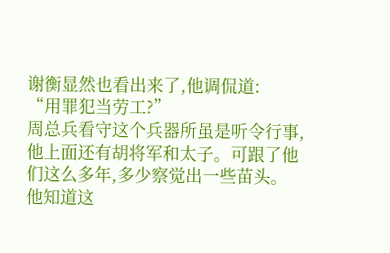谢衡显然也看出来了,他调侃道:
“用罪犯当劳工?”
周总兵看守这个兵器所虽是听令行事,他上面还有胡将军和太子。可跟了他们这么多年,多少察觉出一些苗头。
他知道这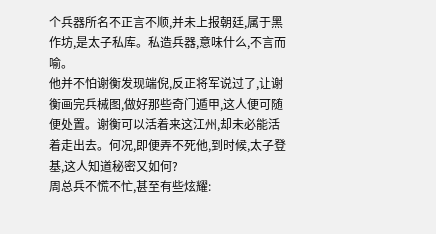个兵器所名不正言不顺,并未上报朝廷,属于黑作坊,是太子私库。私造兵器,意味什么,不言而喻。
他并不怕谢衡发现端倪,反正将军说过了,让谢衡画完兵械图,做好那些奇门遁甲,这人便可随便处置。谢衡可以活着来这江州,却未必能活着走出去。何况,即便弄不死他,到时候,太子登基,这人知道秘密又如何?
周总兵不慌不忙,甚至有些炫耀: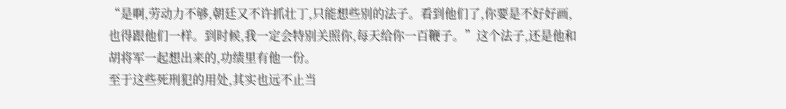“是啊,劳动力不够,朝廷又不许抓壮丁,只能想些别的法子。看到他们了,你要是不好好画,也得跟他们一样。到时候,我一定会特别关照你,每天给你一百鞭子。”这个法子,还是他和胡将军一起想出来的,功绩里有他一份。
至于这些死刑犯的用处,其实也远不止当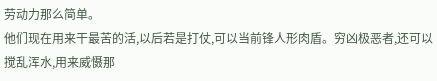劳动力那么简单。
他们现在用来干最苦的活,以后若是打仗,可以当前锋人形肉盾。穷凶极恶者,还可以搅乱浑水,用来威慑那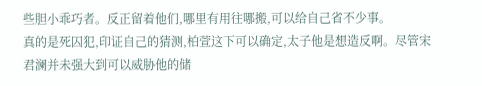些胆小乖巧者。反正留着他们,哪里有用往哪搬,可以给自己省不少事。
真的是死囚犯,印证自己的猜测,柏萱这下可以确定,太子他是想造反啊。尽管宋君澜并未强大到可以威胁他的储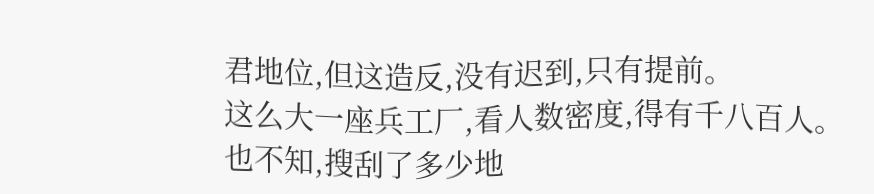君地位,但这造反,没有迟到,只有提前。
这么大一座兵工厂,看人数密度,得有千八百人。
也不知,搜刮了多少地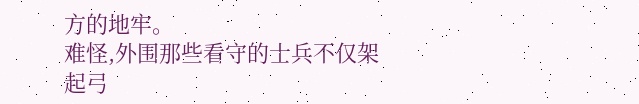方的地牢。
难怪,外围那些看守的士兵不仅架起弓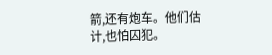箭,还有炮车。他们估计,也怕囚犯。